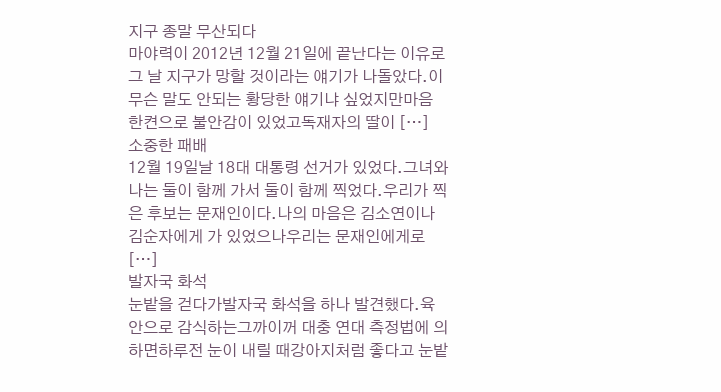지구 종말 무산되다
마야력이 2012년 12월 21일에 끝난다는 이유로그 날 지구가 망할 것이라는 얘기가 나돌았다.이 무슨 말도 안되는 황당한 얘기냐 싶었지만마음 한켠으로 불안감이 있었고독재자의 딸이 […]
소중한 패배
12월 19일날 18대 대통령 선거가 있었다.그녀와 나는 둘이 함께 가서 둘이 함께 찍었다.우리가 찍은 후보는 문재인이다.나의 마음은 김소연이나 김순자에게 가 있었으나우리는 문재인에게로 […]
발자국 화석
눈밭을 걷다가발자국 화석을 하나 발견했다.육안으로 감식하는그까이꺼 대충 연대 측정법에 의하면하루전 눈이 내릴 때강아지처럼 좋다고 눈밭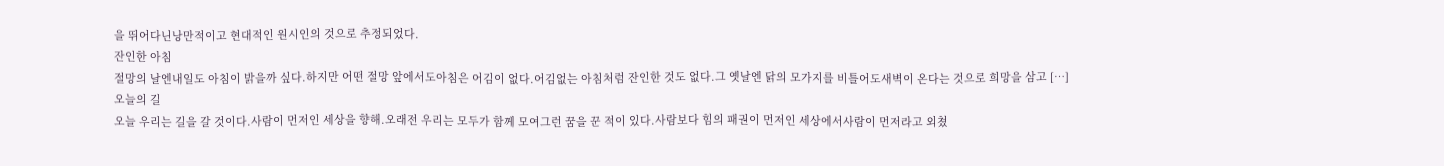을 뛰어다닌낭만적이고 현대적인 원시인의 것으로 추정되었다.
잔인한 아침
절망의 날엔내일도 아침이 밝을까 싶다.하지만 어떤 절망 앞에서도아침은 어김이 없다.어김없는 아침처럼 잔인한 것도 없다.그 옛날엔 닭의 모가지를 비틀어도새벽이 온다는 것으로 희망을 삼고 […]
오늘의 길
오늘 우리는 길을 갈 것이다.사람이 먼저인 세상을 향해.오래전 우리는 모두가 함께 모여그런 꿈을 꾼 적이 있다.사람보다 힘의 패권이 먼저인 세상에서사람이 먼저라고 외쳤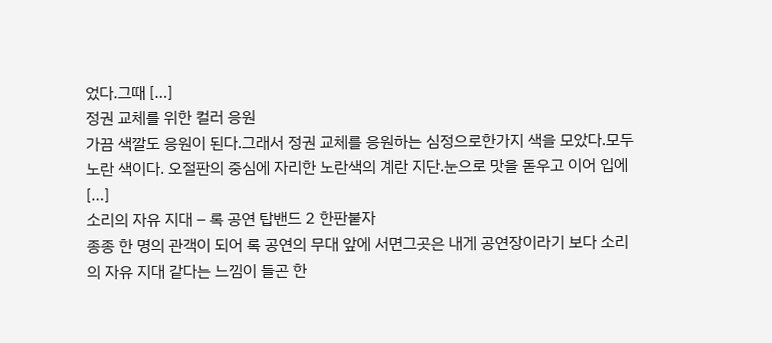었다.그때 […]
정권 교체를 위한 컬러 응원
가끔 색깔도 응원이 된다.그래서 정권 교체를 응원하는 심정으로한가지 색을 모았다.모두 노란 색이다. 오절판의 중심에 자리한 노란색의 계란 지단.눈으로 맛을 돋우고 이어 입에 […]
소리의 자유 지대 – 록 공연 탑밴드 2 한판붙자
종종 한 명의 관객이 되어 록 공연의 무대 앞에 서면그곳은 내게 공연장이라기 보다 소리의 자유 지대 같다는 느낌이 들곤 한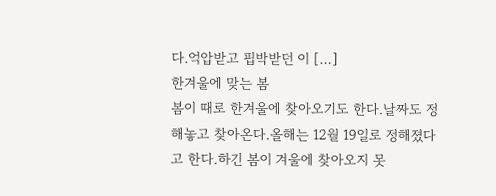다.억압받고 핍박받던 이 […]
한겨울에 맞는 봄
봄이 때로 한겨울에 찾아오기도 한다.날짜도 정해놓고 찾아온다.올해는 12월 19일로 정해졌다고 한다.하긴 봄이 겨울에 찾아오지 못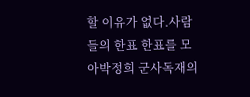할 이유가 없다.사람들의 한표 한표를 모아박정희 군사독재의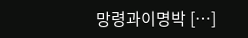망령과이명박 […]